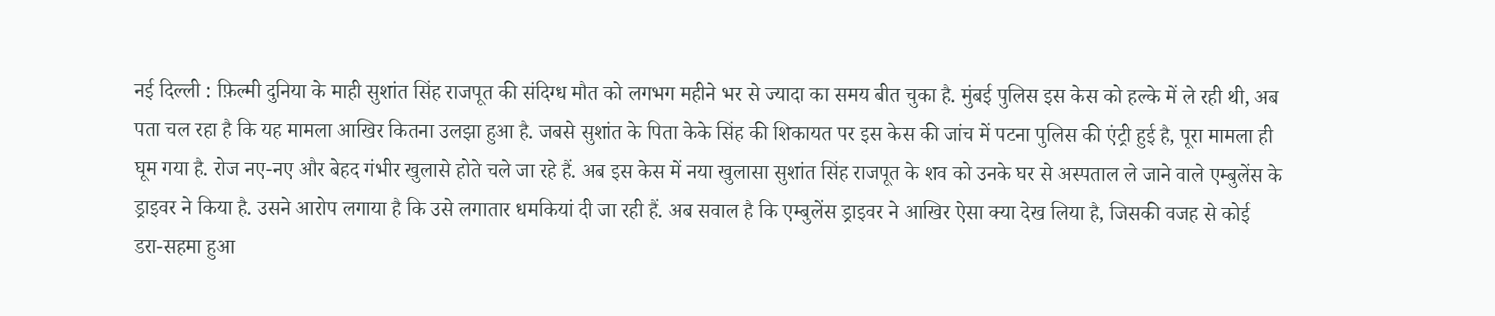नई दिल्ली : फ़िल्मी दुनिया के माही सुशांत सिंह राजपूत की संदिग्ध मौत को लगभग महीने भर से ज्यादा का समय बीत चुका है. मुंबई पुलिस इस केस को हल्के में ले रही थी, अब पता चल रहा है कि यह मामला आखिर कितना उलझा हुआ है. जबसे सुशांत के पिता केके सिंह की शिकायत पर इस केस की जांच में पटना पुलिस की एंट्री हुई है, पूरा मामला ही घूम गया है. रोज नए-नए और बेहद गंभीर खुलासे होते चले जा रहे हैं. अब इस केस में नया खुलासा सुशांत सिंह राजपूत के शव को उनके घर से अस्पताल ले जाने वाले एम्बुलेंस के ड्राइवर ने किया है. उसने आरोप लगाया है कि उसे लगातार धमकियां दी जा रही हैं. अब सवाल है कि एम्बुलेंस ड्राइवर ने आखिर ऐसा क्या देख लिया है, जिसकी वजह से कोई डरा-सहमा हुआ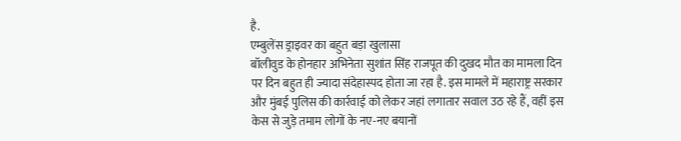है.
एम्बुलेंस ड्राइवर का बहुत बड़ा खुलासा
बॉलीवुड के होनहार अभिनेता सुशांत सिंह राजपूत की दुखद मौत का मामला दिन पर दिन बहुत ही ज्यादा संदेहास्पद होता जा रहा है. इस मामले में महाराष्ट्र सरकार और मुंबई पुलिस की कार्रवाई को लेकर जहां लगातार सवाल उठ रहे हैं, वहीं इस केस से जुड़े तमाम लोगों के नए-नए बयानों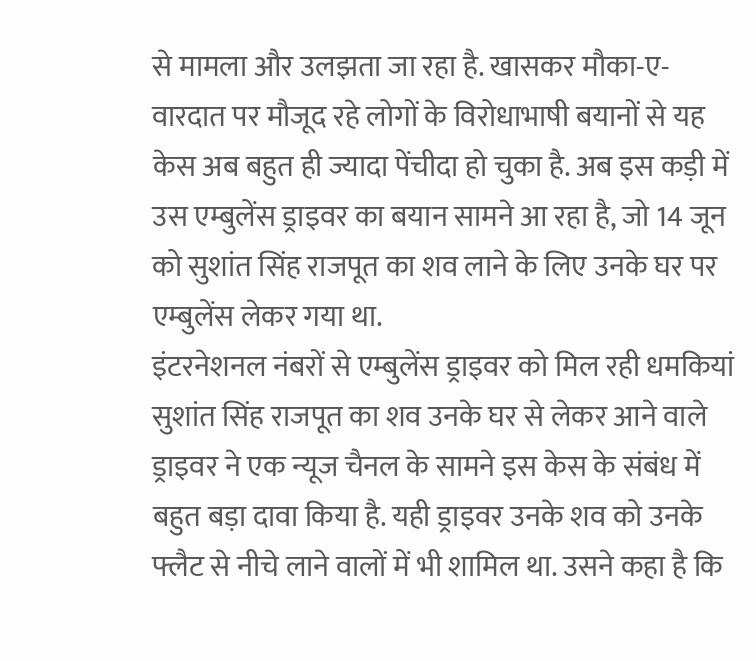से मामला और उलझता जा रहा है. खासकर मौका-ए-वारदात पर मौजूद रहे लोगों के विरोधाभाषी बयानों से यह केस अब बहुत ही ज्यादा पेंचीदा हो चुका है. अब इस कड़ी में उस एम्बुलेंस ड्राइवर का बयान सामने आ रहा है, जो 14 जून को सुशांत सिंह राजपूत का शव लाने के लिए उनके घर पर एम्बुलेंस लेकर गया था.
इंटरनेशनल नंबरों से एम्बुलेंस ड्राइवर को मिल रही धमकियां
सुशांत सिंह राजपूत का शव उनके घर से लेकर आने वाले ड्राइवर ने एक न्यूज चैनल के सामने इस केस के संबंध में बहुत बड़ा दावा किया है. यही ड्राइवर उनके शव को उनके फ्लैट से नीचे लाने वालों में भी शामिल था. उसने कहा है कि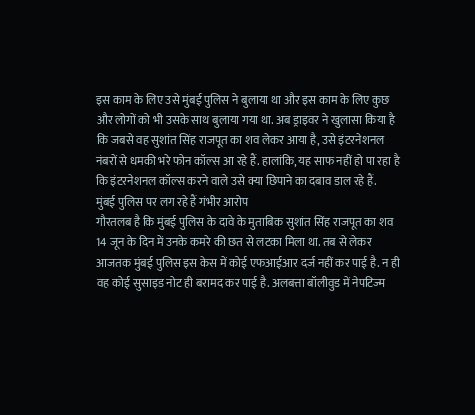इस काम के लिए उसे मुंबई पुलिस ने बुलाया था और इस काम के लिए कुछ और लोगों को भी उसके साथ बुलाया गया था. अब ड्राइवर ने खुलासा किया है कि जबसे वह सुशांत सिंह राजपूत का शव लेकर आया है, उसे इंटरनेशनल नंबरों से धमकी भरे फोन कॉल्स आ रहे हैं. हालांकि, यह साफ नहीं हो पा रहा है कि इंटरनेशनल कॉल्स करने वाले उसे क्या छिपाने का दबाव डाल रहे हैं.
मुंबई पुलिस पर लग रहे हैं गंभीर आरोप
गौरतलब है कि मुंबई पुलिस के दावे के मुताबिक सुशांत सिंह राजपूत का शव 14 जून के दिन में उनके कमरे की छत से लटका मिला था. तब से लेकर आजतक मुंबई पुलिस इस केस में कोई एफआईआर दर्ज नहीं कर पाई है. न ही वह कोई सुसाइड नोट ही बरामद कर पाई है. अलबत्ता बॉलीवुड में नेपटिज्म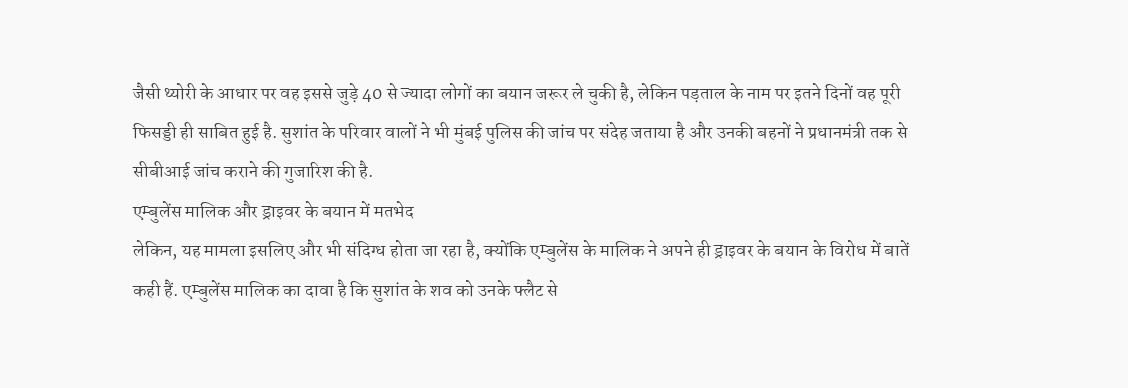जैसी थ्योरी के आधार पर वह इससे जुड़े 40 से ज्यादा लोगों का बयान जरूर ले चुकी है, लेकिन पड़ताल के नाम पर इतने दिनों वह पूरी फिसड्डी ही साबित हुई है. सुशांत के परिवार वालों ने भी मुंबई पुलिस की जांच पर संदेह जताया है और उनकी बहनों ने प्रधानमंत्री तक से सीबीआई जांच कराने की गुजारिश की है.
एम्बुलेंस मालिक और ड्राइवर के बयान में मतभेद
लेकिन, यह मामला इसलिए और भी संदिग्ध होता जा रहा है, क्योंकि एम्बुलेंस के मालिक ने अपने ही ड्राइवर के बयान के विरोध में बातें कही हैं. एम्बुलेंस मालिक का दावा है कि सुशांत के शव को उनके फ्लैट से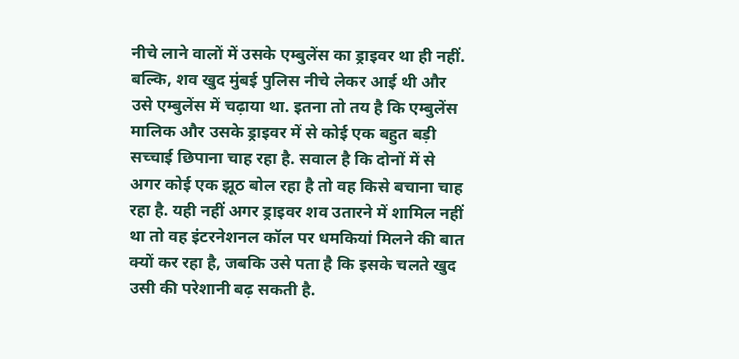नीचे लाने वालों में उसके एम्बुलेंस का ड्राइवर था ही नहीं. बल्कि, शव खुद मुंबई पुलिस नीचे लेकर आई थी और उसे एम्बुलेंस में चढ़ाया था. इतना तो तय है कि एम्बुलेंस मालिक और उसके ड्राइवर में से कोई एक बहुत बड़ी सच्चाई छिपाना चाह रहा है. सवाल है कि दोनों में से अगर कोई एक झूठ बोल रहा है तो वह किसे बचाना चाह रहा है. यही नहीं अगर ड्राइवर शव उतारने में शामिल नहीं था तो वह इंटरनेशनल कॉल पर धमकियां मिलने की बात क्यों कर रहा है, जबकि उसे पता है कि इसके चलते खुद उसी की परेशानी बढ़ सकती है.